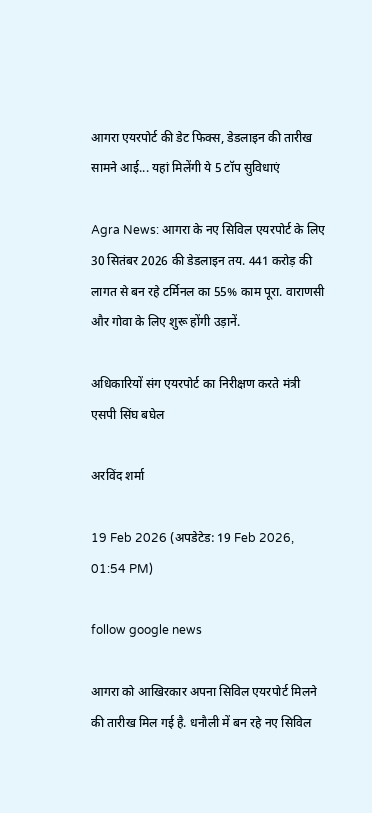आगरा एयरपोर्ट की डेट फिक्स, डेडलाइन की तारीख सामने आई... यहां मिलेंगी ये 5 टॉप सुविधाएं

Agra News: आगरा के नए सिविल एयरपोर्ट के लिए 30 सितंबर 2026 की डेडलाइन तय. 441 करोड़ की लागत से बन रहे टर्मिनल का 55% काम पूरा. वाराणसी और गोवा के लिए शुरू होंगी उड़ानें.

अधिकारियों संग एयरपोर्ट का निरीक्षण करते मंत्री एसपी सिंघ बघेल

अरविंद शर्मा

19 Feb 2026 (अपडेटेड: 19 Feb 2026, 01:54 PM)

follow google news

आगरा को आखिरकार अपना सिविल एयरपोर्ट मिलने की तारीख मिल गई है. धनौली में बन रहे नए सिविल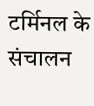टर्मिनल के संचालन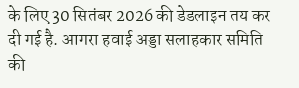के लिए 30 सितंबर 2026 की डेडलाइन तय कर दी गई है. आगरा हवाई अड्डा सलाहकार समिति की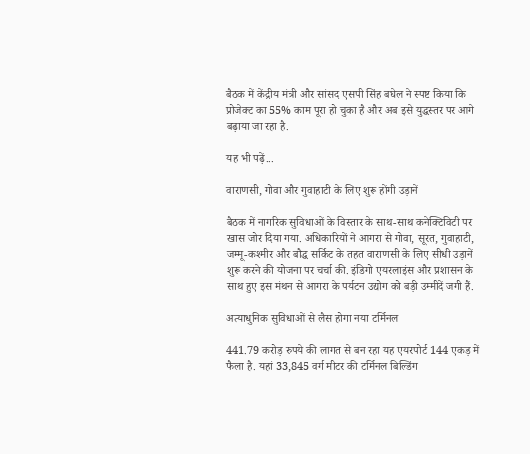बैठक में केंद्रीय मंत्री और सांसद एसपी सिंह बघेल ने स्पष्ट किया कि प्रोजेक्ट का 55% काम पूरा हो चुका है और अब इसे युद्धस्तर पर आगे बढ़ाया जा रहा है.

यह भी पढ़ें...

वाराणसी, गोवा और गुवाहाटी के लिए शुरू होंगी उड़ानें

बैठक में नागरिक सुविधाओं के विस्तार के साथ-साथ कनेक्टिविटी पर खास जोर दिया गया. अधिकारियों ने आगरा से गोवा, सूरत, गुवाहाटी, जम्मू-कश्मीर और बौद्ध सर्किट के तहत वाराणसी के लिए सीधी उड़ानें शुरू करने की योजना पर चर्चा की. इंडिगो एयरलाइंस और प्रशासन के साथ हुए इस मंथन से आगरा के पर्यटन उद्योग को बड़ी उम्मीदें जगी हैं.

अत्याधुनिक सुविधाओं से लैस होगा नया टर्मिनल

441.79 करोड़ रुपये की लागत से बन रहा यह एयरपोर्ट 144 एकड़ में फैला है. यहां 33,845 वर्ग मीटर की टर्मिनल बिल्डिंग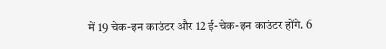में 19 चेक-इन काउंटर और 12 ई-चेक-इन काउंटर होंगे. 6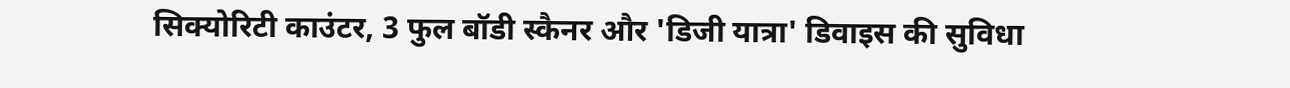सिक्योरिटी काउंटर, 3 फुल बॉडी स्कैनर और 'डिजी यात्रा' डिवाइस की सुविधा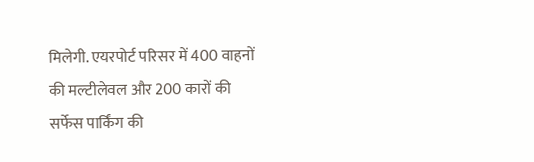मिलेगी. एयरपोर्ट परिसर में 400 वाहनों की मल्टीलेवल और 200 कारों की सर्फेस पार्किंग की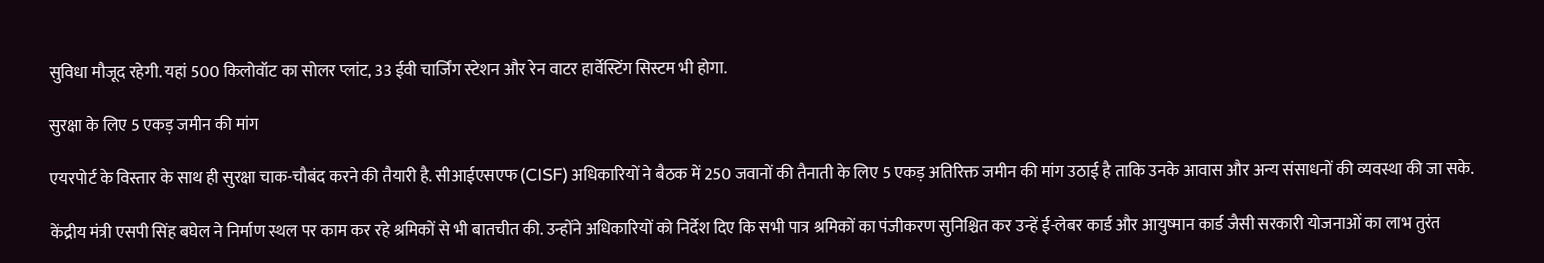सुविधा मौजूद रहेगी. यहां 500 किलोवॉट का सोलर प्लांट, 33 ईवी चार्जिंग स्टेशन और रेन वाटर हार्वेस्टिंग सिस्टम भी होगा.

सुरक्षा के लिए 5 एकड़ जमीन की मांग

एयरपोर्ट के विस्तार के साथ ही सुरक्षा चाक-चौबंद करने की तैयारी है. सीआईएसएफ (CISF) अधिकारियों ने बैठक में 250 जवानों की तैनाती के लिए 5 एकड़ अतिरिक्त जमीन की मांग उठाई है ताकि उनके आवास और अन्य संसाधनों की व्यवस्था की जा सके.

केंद्रीय मंत्री एसपी सिंह बघेल ने निर्माण स्थल पर काम कर रहे श्रमिकों से भी बातचीत की. उन्होंने अधिकारियों को निर्देश दिए कि सभी पात्र श्रमिकों का पंजीकरण सुनिश्चित कर उन्हें ई-लेबर कार्ड और आयुष्मान कार्ड जैसी सरकारी योजनाओं का लाभ तुरंत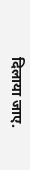दिलाया जाए.